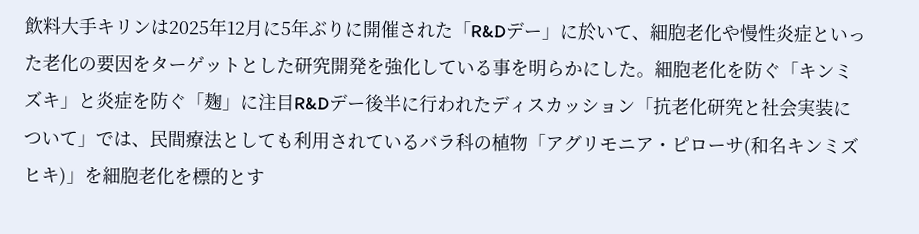飲料大手キリンは2025年12月に5年ぶりに開催された「R&Dデー」に於いて、細胞老化や慢性炎症といった老化の要因をターゲットとした研究開発を強化している事を明らかにした。細胞老化を防ぐ「キンミズキ」と炎症を防ぐ「麹」に注目R&Dデー後半に行われたディスカッション「抗老化研究と社会実装について」では、民間療法としても利用されているバラ科の植物「アグリモニア・ピローサ(和名キンミズヒキ)」を細胞老化を標的とす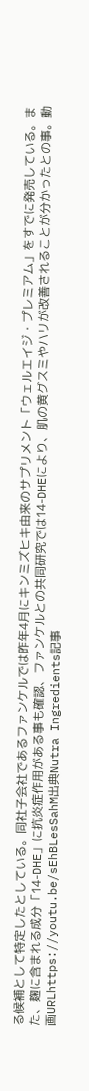る候補として特定したとしている。同社子会社であるファンケルでは昨年4月にキンミズヒキ由来のサプリメント「ウェルエイジ・プレミアム」をすでに発売している。また、麹に含まれる成分「14-DHE」に抗炎症作用がある事も確認、ファンケルとの共同研究では14-DHEにより、肌の黄グスミやハリが改善されることが分かったとの事。動画URLhttps://youtu.be/sEhBLesSahM出典Nutra Ingredients記事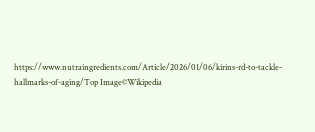https://www.nutraingredients.com/Article/2026/01/06/kirins-rd-to-tackle-hallmarks-of-aging/Top Image©Wikipedia